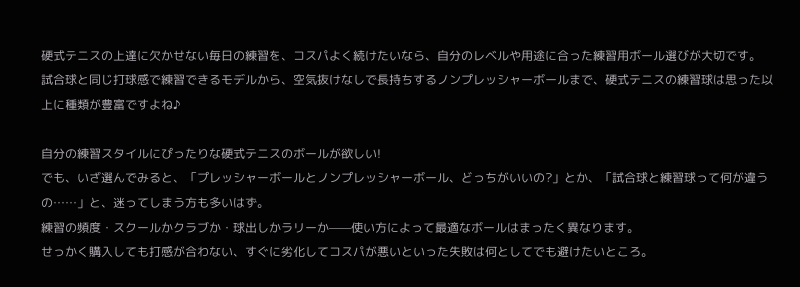硬式テニスの上達に欠かせない毎日の練習を、コスパよく続けたいなら、自分のレベルや用途に合った練習用ボール選びが大切です。
試合球と同じ打球感で練習できるモデルから、空気抜けなしで長持ちするノンプレッシャーボールまで、硬式テニスの練習球は思った以上に種類が豊富ですよね♪

自分の練習スタイルにぴったりな硬式テニスのボールが欲しい!
でも、いざ選んでみると、「プレッシャーボールとノンプレッシャーボール、どっちがいいの?」とか、「試合球と練習球って何が違うの……」と、迷ってしまう方も多いはず。
練習の頻度・スクールかクラブか・球出しかラリーか——使い方によって最適なボールはまったく異なります。
せっかく購入しても打感が合わない、すぐに劣化してコスパが悪いといった失敗は何としてでも避けたいところ。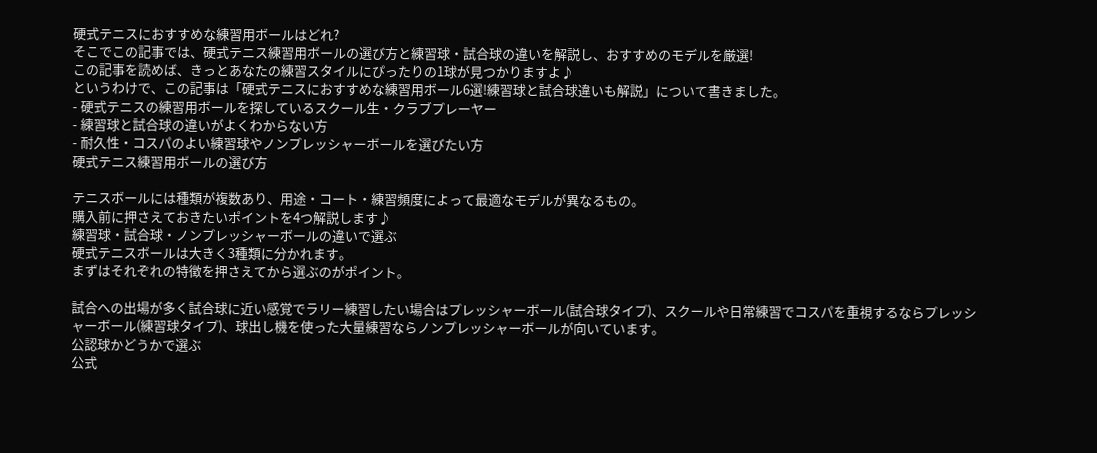硬式テニスにおすすめな練習用ボールはどれ?
そこでこの記事では、硬式テニス練習用ボールの選び方と練習球・試合球の違いを解説し、おすすめのモデルを厳選!
この記事を読めば、きっとあなたの練習スタイルにぴったりの1球が見つかりますよ♪
というわけで、この記事は「硬式テニスにおすすめな練習用ボール6選!練習球と試合球違いも解説」について書きました。
- 硬式テニスの練習用ボールを探しているスクール生・クラブプレーヤー
- 練習球と試合球の違いがよくわからない方
- 耐久性・コスパのよい練習球やノンプレッシャーボールを選びたい方
硬式テニス練習用ボールの選び方

テニスボールには種類が複数あり、用途・コート・練習頻度によって最適なモデルが異なるもの。
購入前に押さえておきたいポイントを4つ解説します♪
練習球・試合球・ノンプレッシャーボールの違いで選ぶ
硬式テニスボールは大きく3種類に分かれます。
まずはそれぞれの特徴を押さえてから選ぶのがポイント。

試合への出場が多く試合球に近い感覚でラリー練習したい場合はプレッシャーボール(試合球タイプ)、スクールや日常練習でコスパを重視するならプレッシャーボール(練習球タイプ)、球出し機を使った大量練習ならノンプレッシャーボールが向いています。
公認球かどうかで選ぶ
公式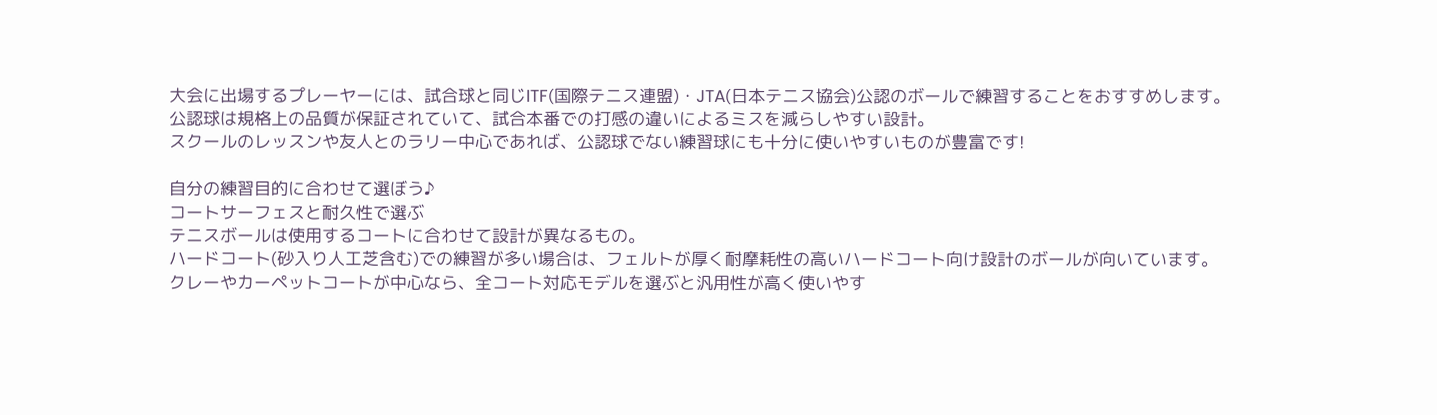大会に出場するプレーヤーには、試合球と同じITF(国際テニス連盟)・JTA(日本テニス協会)公認のボールで練習することをおすすめします。
公認球は規格上の品質が保証されていて、試合本番での打感の違いによるミスを減らしやすい設計。
スクールのレッスンや友人とのラリー中心であれば、公認球でない練習球にも十分に使いやすいものが豊富です!

自分の練習目的に合わせて選ぼう♪
コートサーフェスと耐久性で選ぶ
テニスボールは使用するコートに合わせて設計が異なるもの。
ハードコート(砂入り人工芝含む)での練習が多い場合は、フェルトが厚く耐摩耗性の高いハードコート向け設計のボールが向いています。
クレーやカーペットコートが中心なら、全コート対応モデルを選ぶと汎用性が高く使いやす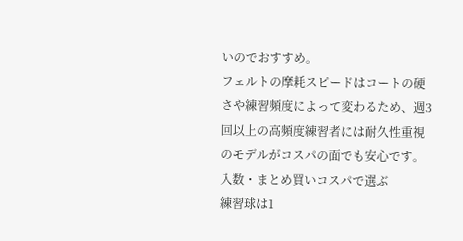いのでおすすめ。
フェルトの摩耗スピードはコートの硬さや練習頻度によって変わるため、週3回以上の高頻度練習者には耐久性重視のモデルがコスパの面でも安心です。
入数・まとめ買いコスパで選ぶ
練習球は1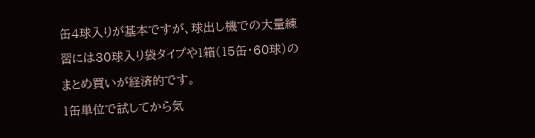缶4球入りが基本ですが、球出し機での大量練習には30球入り袋タイプや1箱(15缶・60球)のまとめ買いが経済的です。
1缶単位で試してから気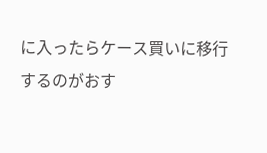に入ったらケース買いに移行するのがおす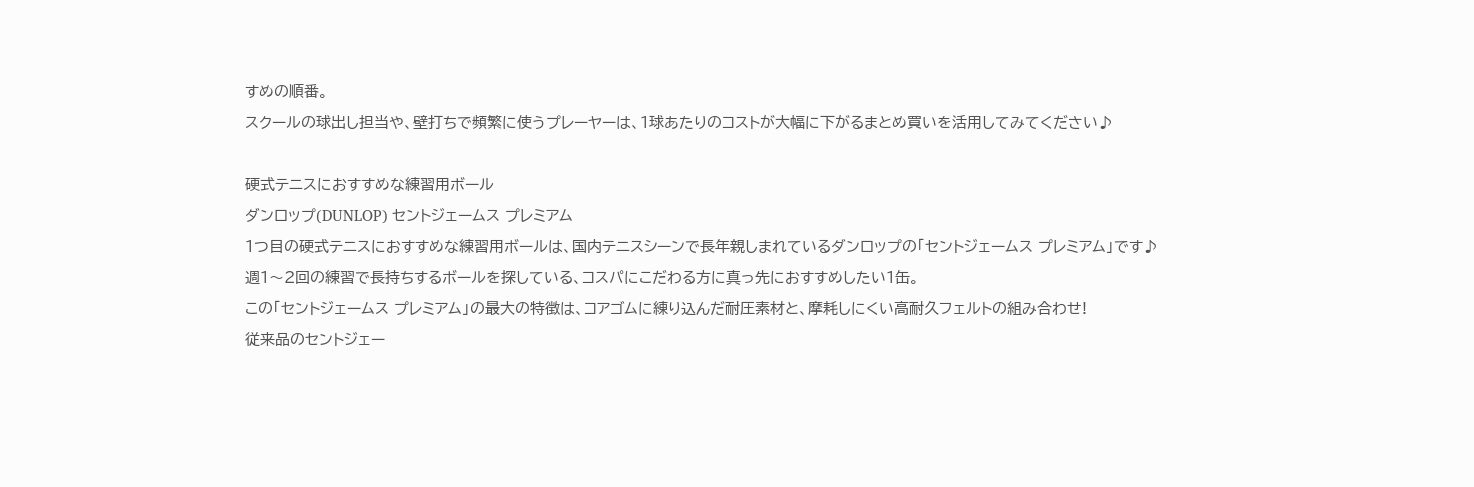すめの順番。
スクールの球出し担当や、壁打ちで頻繁に使うプレーヤーは、1球あたりのコストが大幅に下がるまとめ買いを活用してみてください♪

硬式テニスにおすすめな練習用ボール
ダンロップ(DUNLOP) セントジェームス プレミアム
1つ目の硬式テニスにおすすめな練習用ボールは、国内テニスシーンで長年親しまれているダンロップの「セントジェームス プレミアム」です♪
週1〜2回の練習で長持ちするボールを探している、コスパにこだわる方に真っ先におすすめしたい1缶。
この「セントジェームス プレミアム」の最大の特徴は、コアゴムに練り込んだ耐圧素材と、摩耗しにくい高耐久フェルトの組み合わせ!
従来品のセントジェー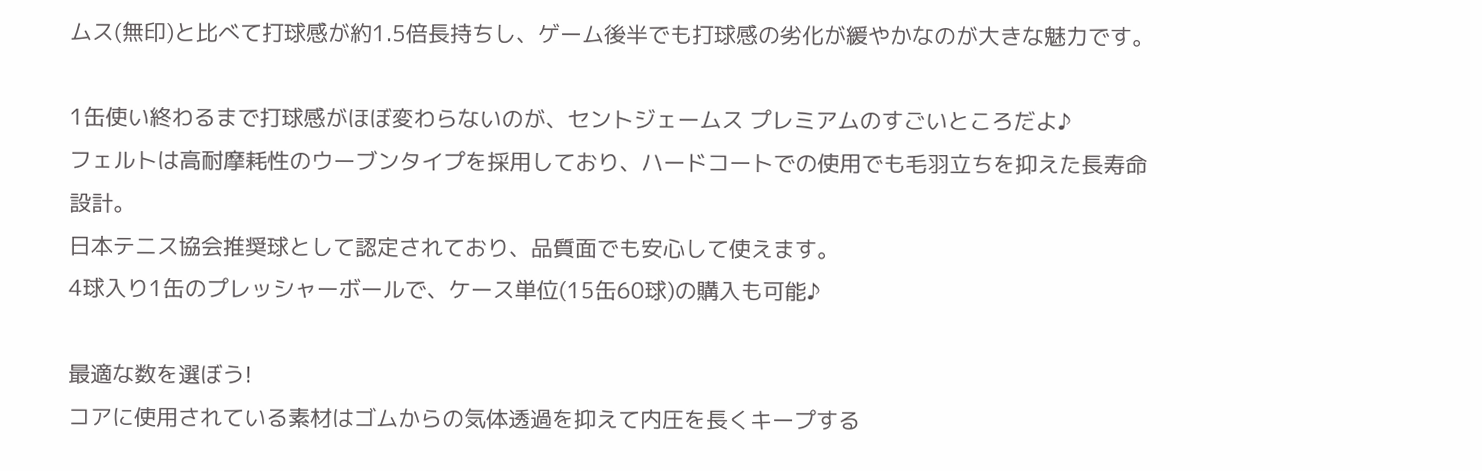ムス(無印)と比べて打球感が約1.5倍長持ちし、ゲーム後半でも打球感の劣化が緩やかなのが大きな魅力です。

1缶使い終わるまで打球感がほぼ変わらないのが、セントジェームス プレミアムのすごいところだよ♪
フェルトは高耐摩耗性のウーブンタイプを採用しており、ハードコートでの使用でも毛羽立ちを抑えた長寿命設計。
日本テニス協会推奨球として認定されており、品質面でも安心して使えます。
4球入り1缶のプレッシャーボールで、ケース単位(15缶60球)の購入も可能♪

最適な数を選ぼう!
コアに使用されている素材はゴムからの気体透過を抑えて内圧を長くキープする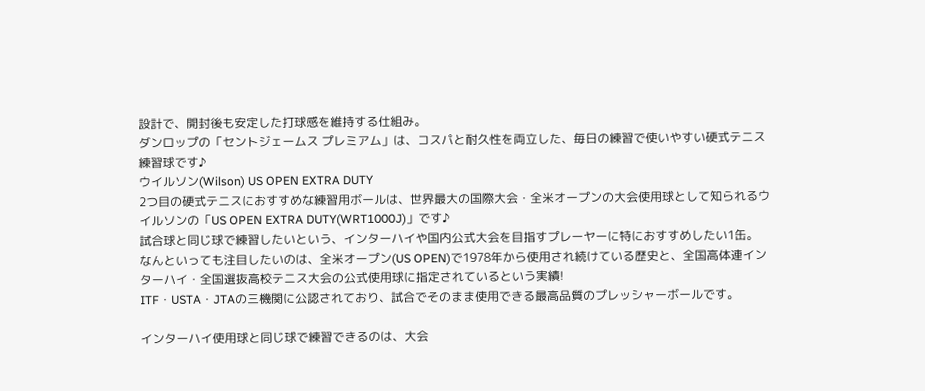設計で、開封後も安定した打球感を維持する仕組み。
ダンロップの「セントジェームス プレミアム」は、コスパと耐久性を両立した、毎日の練習で使いやすい硬式テニス練習球です♪
ウイルソン(Wilson) US OPEN EXTRA DUTY
2つ目の硬式テニスにおすすめな練習用ボールは、世界最大の国際大会・全米オープンの大会使用球として知られるウイルソンの「US OPEN EXTRA DUTY(WRT1000J)」です♪
試合球と同じ球で練習したいという、インターハイや国内公式大会を目指すプレーヤーに特におすすめしたい1缶。
なんといっても注目したいのは、全米オープン(US OPEN)で1978年から使用され続けている歴史と、全国高体連インターハイ・全国選抜高校テニス大会の公式使用球に指定されているという実績!
ITF・USTA・JTAの三機関に公認されており、試合でそのまま使用できる最高品質のプレッシャーボールです。

インターハイ使用球と同じ球で練習できるのは、大会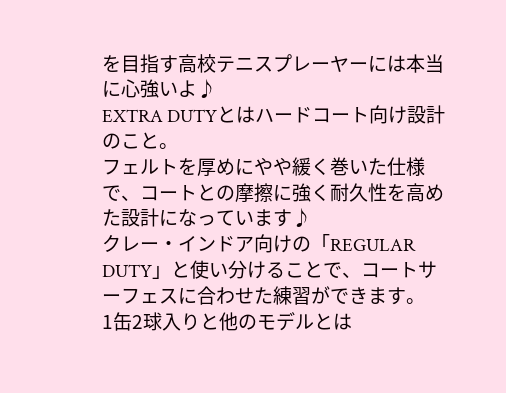を目指す高校テニスプレーヤーには本当に心強いよ♪
EXTRA DUTYとはハードコート向け設計のこと。
フェルトを厚めにやや緩く巻いた仕様で、コートとの摩擦に強く耐久性を高めた設計になっています♪
クレー・インドア向けの「REGULAR DUTY」と使い分けることで、コートサーフェスに合わせた練習ができます。
1缶2球入りと他のモデルとは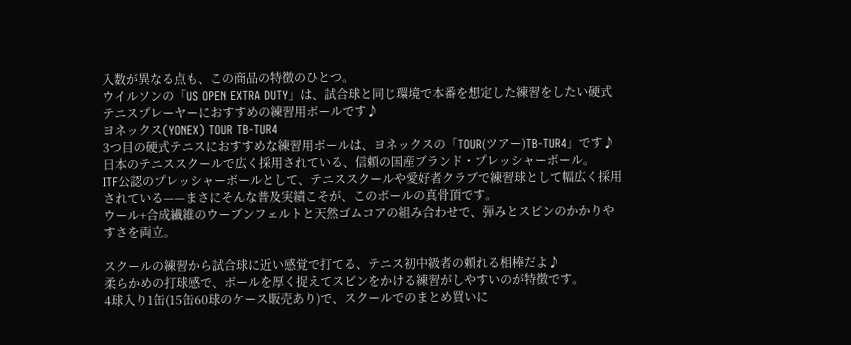入数が異なる点も、この商品の特徴のひとつ。
ウイルソンの「US OPEN EXTRA DUTY」は、試合球と同じ環境で本番を想定した練習をしたい硬式テニスプレーヤーにおすすめの練習用ボールです♪
ヨネックス(YONEX) TOUR TB-TUR4
3つ目の硬式テニスにおすすめな練習用ボールは、ヨネックスの「TOUR(ツアー)TB-TUR4」です♪
日本のテニススクールで広く採用されている、信頼の国産ブランド・プレッシャーボール。
ITF公認のプレッシャーボールとして、テニススクールや愛好者クラブで練習球として幅広く採用されている——まさにそんな普及実績こそが、このボールの真骨頂です。
ウール+合成繊維のウーブンフェルトと天然ゴムコアの組み合わせで、弾みとスピンのかかりやすさを両立。

スクールの練習から試合球に近い感覚で打てる、テニス初中級者の頼れる相棒だよ♪
柔らかめの打球感で、ボールを厚く捉えてスピンをかける練習がしやすいのが特徴です。
4球入り1缶(15缶60球のケース販売あり)で、スクールでのまとめ買いに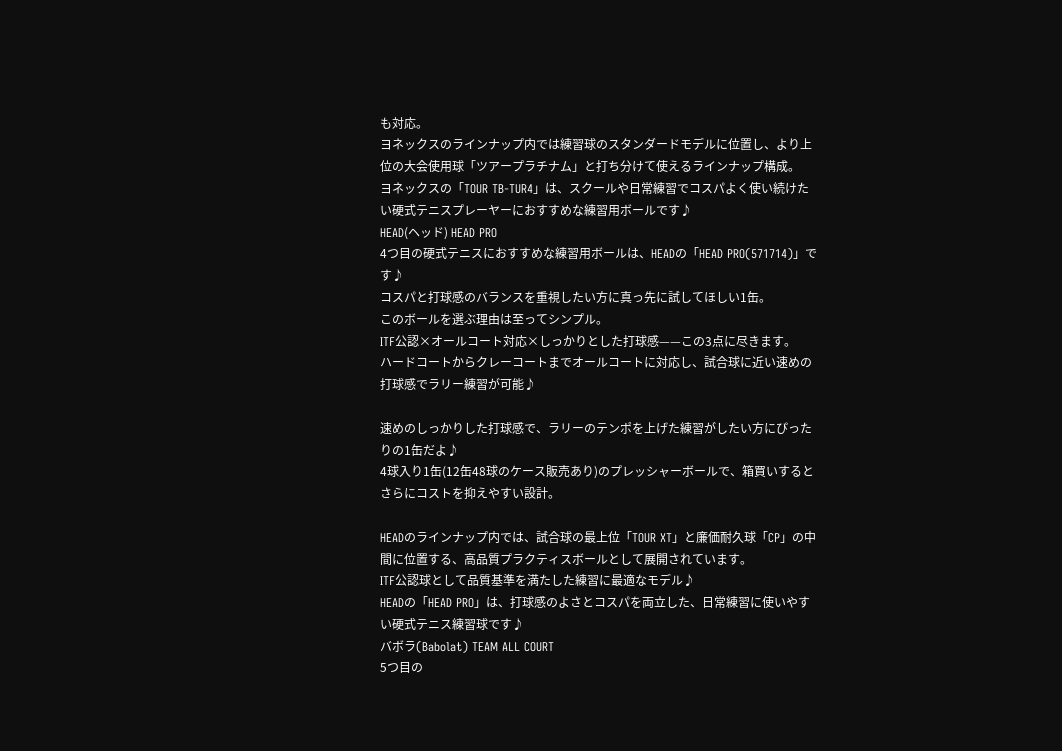も対応。
ヨネックスのラインナップ内では練習球のスタンダードモデルに位置し、より上位の大会使用球「ツアープラチナム」と打ち分けて使えるラインナップ構成。
ヨネックスの「TOUR TB-TUR4」は、スクールや日常練習でコスパよく使い続けたい硬式テニスプレーヤーにおすすめな練習用ボールです♪
HEAD(ヘッド) HEAD PRO
4つ目の硬式テニスにおすすめな練習用ボールは、HEADの「HEAD PRO(571714)」です♪
コスパと打球感のバランスを重視したい方に真っ先に試してほしい1缶。
このボールを選ぶ理由は至ってシンプル。
ITF公認×オールコート対応×しっかりとした打球感——この3点に尽きます。
ハードコートからクレーコートまでオールコートに対応し、試合球に近い速めの打球感でラリー練習が可能♪

速めのしっかりした打球感で、ラリーのテンポを上げた練習がしたい方にぴったりの1缶だよ♪
4球入り1缶(12缶48球のケース販売あり)のプレッシャーボールで、箱買いするとさらにコストを抑えやすい設計。

HEADのラインナップ内では、試合球の最上位「TOUR XT」と廉価耐久球「CP」の中間に位置する、高品質プラクティスボールとして展開されています。
ITF公認球として品質基準を満たした練習に最適なモデル♪
HEADの「HEAD PRO」は、打球感のよさとコスパを両立した、日常練習に使いやすい硬式テニス練習球です♪
バボラ(Babolat) TEAM ALL COURT
5つ目の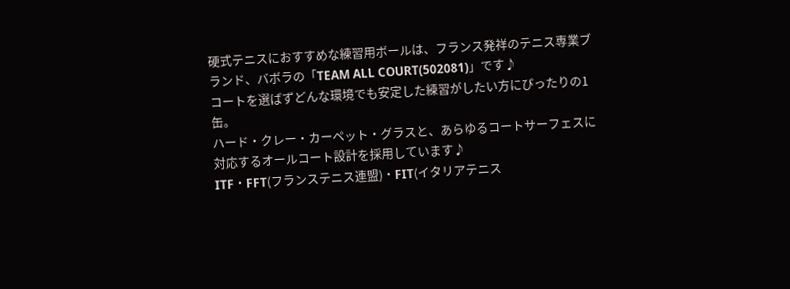硬式テニスにおすすめな練習用ボールは、フランス発祥のテニス専業ブランド、バボラの「TEAM ALL COURT(502081)」です♪
コートを選ばずどんな環境でも安定した練習がしたい方にぴったりの1缶。
ハード・クレー・カーペット・グラスと、あらゆるコートサーフェスに対応するオールコート設計を採用しています♪
ITF・FFT(フランステニス連盟)・FIT(イタリアテニス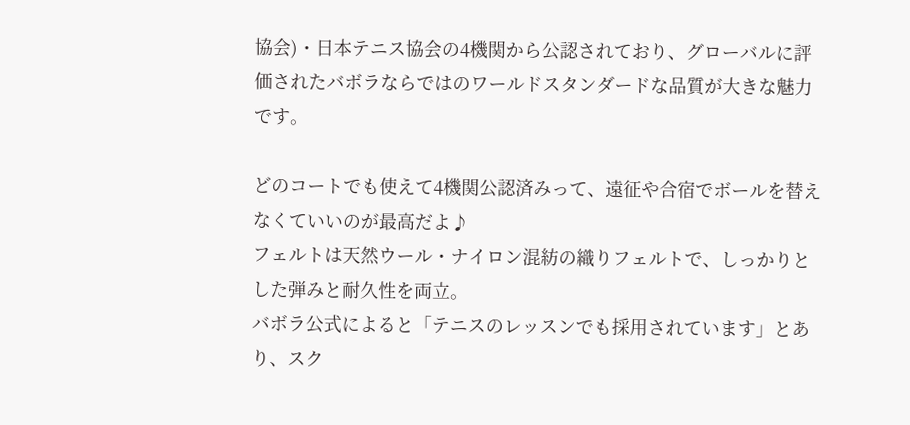協会)・日本テニス協会の4機関から公認されており、グローバルに評価されたバボラならではのワールドスタンダードな品質が大きな魅力です。

どのコートでも使えて4機関公認済みって、遠征や合宿でボールを替えなくていいのが最高だよ♪
フェルトは天然ウール・ナイロン混紡の織りフェルトで、しっかりとした弾みと耐久性を両立。
バボラ公式によると「テニスのレッスンでも採用されています」とあり、スク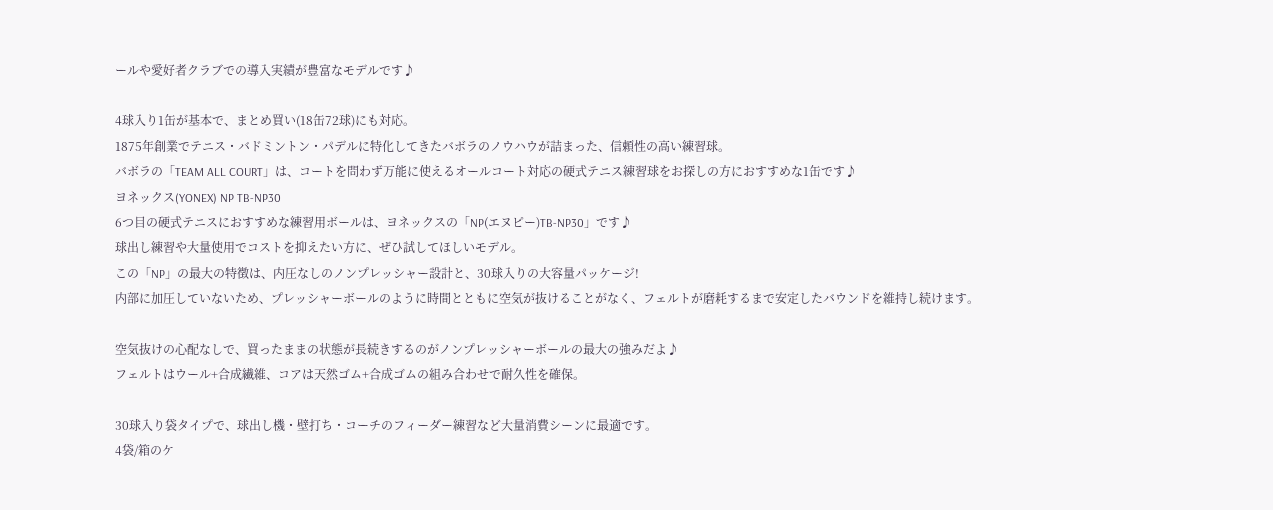ールや愛好者クラブでの導入実績が豊富なモデルです♪

4球入り1缶が基本で、まとめ買い(18缶72球)にも対応。
1875年創業でテニス・バドミントン・パデルに特化してきたバボラのノウハウが詰まった、信頼性の高い練習球。
バボラの「TEAM ALL COURT」は、コートを問わず万能に使えるオールコート対応の硬式テニス練習球をお探しの方におすすめな1缶です♪
ヨネックス(YONEX) NP TB-NP30
6つ目の硬式テニスにおすすめな練習用ボールは、ヨネックスの「NP(エヌピー)TB-NP30」です♪
球出し練習や大量使用でコストを抑えたい方に、ぜひ試してほしいモデル。
この「NP」の最大の特徴は、内圧なしのノンプレッシャー設計と、30球入りの大容量パッケージ!
内部に加圧していないため、プレッシャーボールのように時間とともに空気が抜けることがなく、フェルトが磨耗するまで安定したバウンドを維持し続けます。

空気抜けの心配なしで、買ったままの状態が長続きするのがノンプレッシャーボールの最大の強みだよ♪
フェルトはウール+合成繊維、コアは天然ゴム+合成ゴムの組み合わせで耐久性を確保。

30球入り袋タイプで、球出し機・壁打ち・コーチのフィーダー練習など大量消費シーンに最適です。
4袋/箱のケ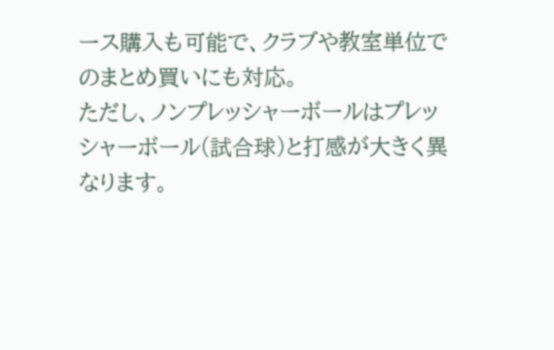ース購入も可能で、クラブや教室単位でのまとめ買いにも対応。
ただし、ノンプレッシャーボールはプレッシャーボール(試合球)と打感が大きく異なります。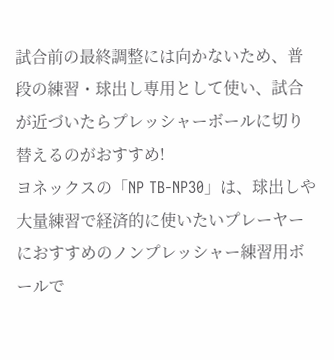試合前の最終調整には向かないため、普段の練習・球出し専用として使い、試合が近づいたらプレッシャーボールに切り替えるのがおすすめ!
ヨネックスの「NP TB-NP30」は、球出しや大量練習で経済的に使いたいプレーヤーにおすすめのノンプレッシャー練習用ボールで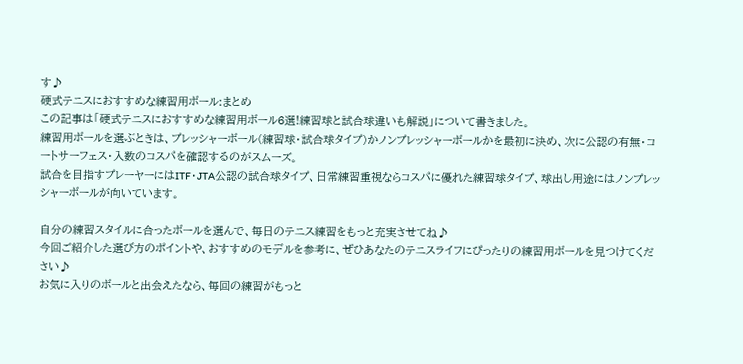す♪
硬式テニスにおすすめな練習用ボール:まとめ
この記事は「硬式テニスにおすすめな練習用ボール6選!練習球と試合球違いも解説」について書きました。
練習用ボールを選ぶときは、プレッシャーボール(練習球・試合球タイプ)かノンプレッシャーボールかを最初に決め、次に公認の有無・コートサーフェス・入数のコスパを確認するのがスムーズ。
試合を目指すプレーヤーにはITF・JTA公認の試合球タイプ、日常練習重視ならコスパに優れた練習球タイプ、球出し用途にはノンプレッシャーボールが向いています。

自分の練習スタイルに合ったボールを選んで、毎日のテニス練習をもっと充実させてね♪
今回ご紹介した選び方のポイントや、おすすめのモデルを参考に、ぜひあなたのテニスライフにぴったりの練習用ボールを見つけてください♪
お気に入りのボールと出会えたなら、毎回の練習がもっと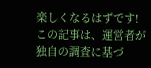楽しくなるはずです!
この記事は、運営者が独自の調査に基づ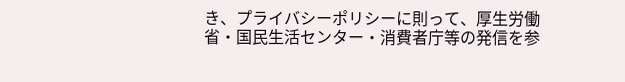き、プライバシーポリシーに則って、厚生労働省・国民生活センター・消費者庁等の発信を参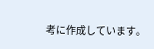考に作成しています。